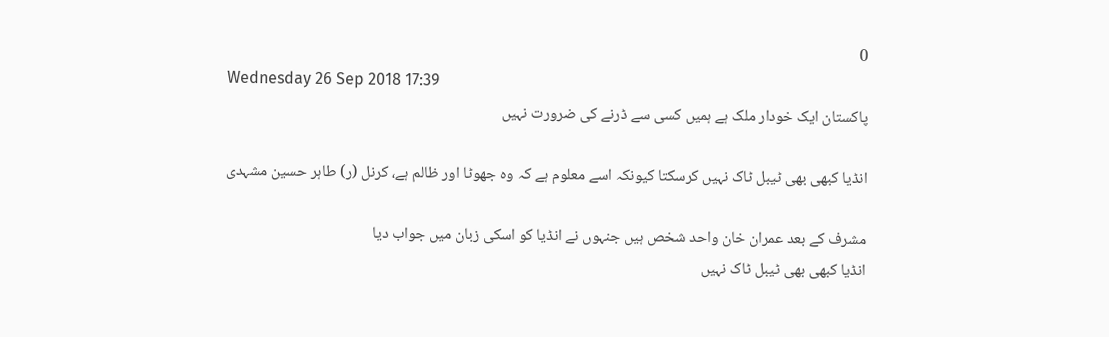0
Wednesday 26 Sep 2018 17:39
پاکستان ایک خودار ملک ہے ہمیں کسی سے ڈرنے کی ضرورت نہیں

انڈیا کبھی بھی ٹیبل ٹاک نہیں کرسکتا کیونکہ اسے معلوم ہے کہ وہ جھوٹا اور ظالم ہے، کرنل (ر) طاہر حسین مشہدی

مشرف کے بعد عمران خان واحد شخص ہیں جنہوں نے انڈیا کو اسکی زبان میں جواب دیا
انڈیا کبھی بھی ٹیبل ٹاک نہیں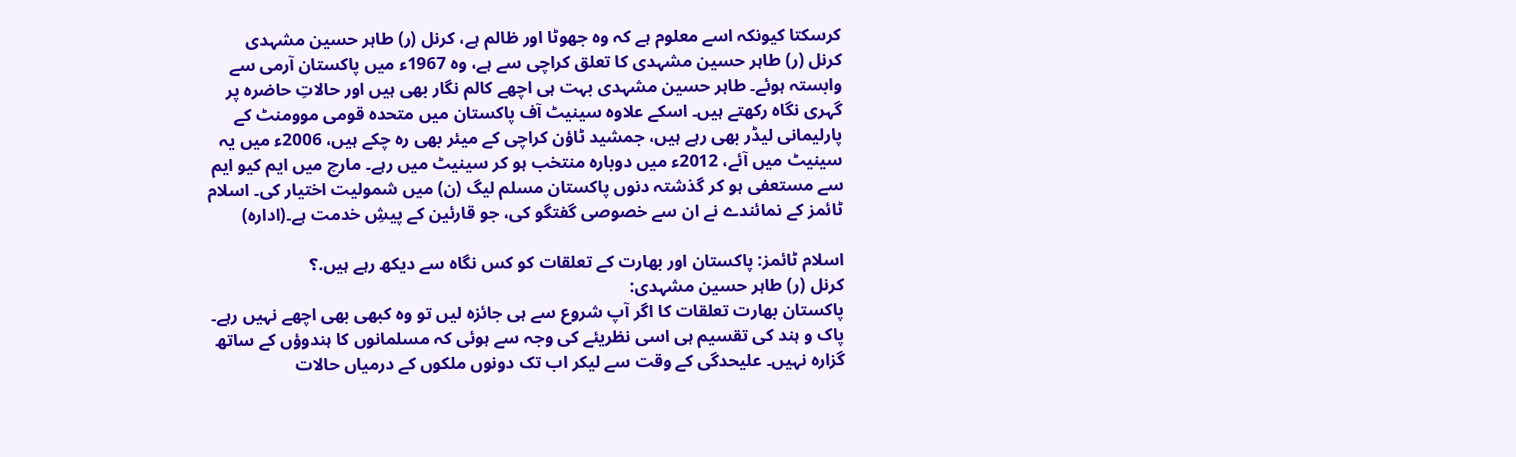کرسکتا کیونکہ اسے معلوم ہے کہ وہ جھوٹا اور ظالم ہے، کرنل (ر) طاہر حسین مشہدی
کرنل (ر) طاہر حسین مشہدی کا تعلق کراچی سے ہے، وہ 1967ء میں پاکستان آرمی سے وابستہ ہوئے۔ طاہر حسین مشہدی بہت ہی اچھے کالم نگار بھی ہیں اور حالاتِ حاضرہ پر گہری نگاہ رکھتے ہیں۔ اسکے علاوہ سینیٹ آف پاکستان میں متحدہ قومی موومنٹ کے پارلیمانی لیڈر بھی رہے ہیں، جمشید ٹاؤن کراچی کے میئر بھی رہ چکے ہیں، 2006ء میں یہ سینیٹ میں آئے، 2012ء میں دوبارہ منتخب ہو کر سینیٹ میں رہے۔ مارچ میں ایم کیو ایم سے مستعفی ہو کر گذشتہ دنوں پاکستان مسلم لیگ (ن) میں شمولیت اختیار کی۔ اسلام ٹائمز کے نمائندے نے ان سے خصوصی گفتگو کی، جو قارئین کے پیشِ خدمت ہے۔(ادارہ)

اسلام ٹائمز: پاکستان اور بھارت کے تعلقات کو کس نگاہ سے دیکھ رہے ہیں.؟
کرنل (ر) طاہر حسین مشہدی:
پاکستان بھارت تعلقات کا اگر آپ شروع سے ہی جائزہ لیں تو وہ کبھی بھی اچھے نہیں رہے۔ پاک و ہند کی تقسیم ہی اسی نظریئے کی وجہ سے ہوئی کہ مسلمانوں کا ہندوؤں کے ساتھ گزارہ نہیں۔ علیحدگی کے وقت سے لیکر اب تک دونوں ملکوں کے درمیاں حالات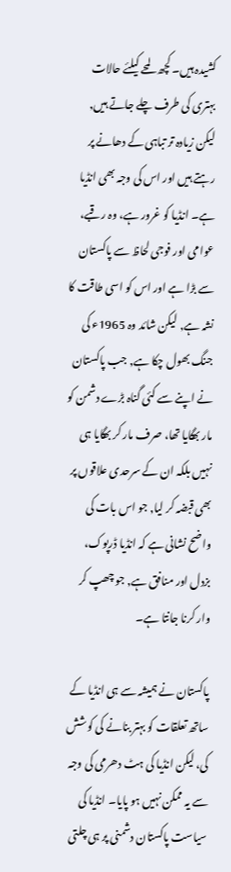کشیدہ ہیں۔ کچھ لمحے کیلئے حالات بہتری کی طرف چلے جاتے ہیں, لیکن زیادہ تر تباہی کے دھانے پر رہتے ہیں اور اس کی وجہ بھی انڈیا ہے۔ انڈیا کو غرور ہے، وہ رقبے، عوامی اور فوجی لحاظ سے پاکستان سے بڑا ہے اور اس کو اسی طاقت کا نشہ ہے, لیکن شائد وہ 1965ء کی جنگ بھول چکا ہے, جب پاکستان نے اپنے سے کئی گناہ بڑے دشمن کو مار بھگایا تھا، صرف مار کر بھگایا ہی نہیں بلکہ ان کے سرحدی علاقوں پر بھی قبضہ کر لیا, جو اس بات کی واضح نشانی ہے کہ انڈیا ڈرپوک، بزدل اور منافق ہے, جو چھپ کر وار کرنا جانتا ہے۔

پاکستان نے ہمیشہ سے ہی انڈیا کے ساتھ تعلقات کو بہتر بنانے کی کوشش کی، لیکن انڈیا کی ہٹ دھرمی کی وجہ سے یہ ممکن نہیں ہو پایا۔ انڈیا کی سیاست پاکستان دشمنی پر ہی چلتی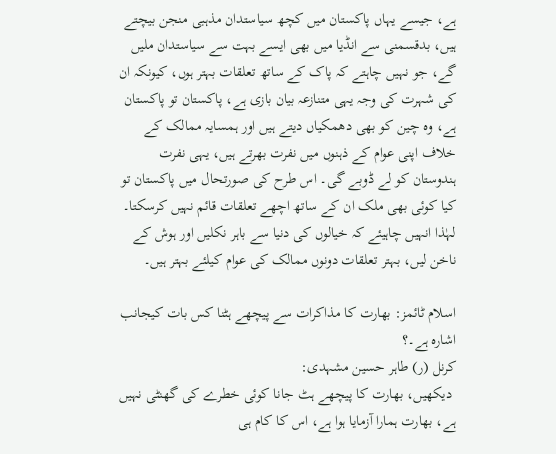ہے، جیسے یہاں پاکستان میں کچھ سیاستدان مذہبی منجن بیچتے ہیں، بدقسمنی سے انڈیا میں بھی ایسے بہت سے سیاستدان ملیں گے، جو نہیں چاہتے کہ پاک کے ساتھ تعلقات بہتر ہوں، کیونکہ ان کی شہرت کی وجہ یہی متنازعہ بیان بازی ہے، پاکستان تو پاکستان ہے، وہ چین کو بھی دھمکیاں دیتے ہیں اور ہمسایہ ممالک کے خلاف اپنی عوام کے ذہنوں میں نفرت بھرتے ہیں، یہی نفرت ہندوستان کو لے ڈوبے گی۔ اس طرح کی صورتحال میں پاکستان تو کیا کوئی بھی ملک ان کے ساتھ اچھے تعلقات قائم نہیں کرسکتا۔ لہٰذا انہیں چاہیئے کہ خیالوں کی دنیا سے باہر نکلیں اور ہوش کے ناخن لیں، بہتر تعلقات دونوں ممالک کی عوام کیلئے بہتر ہیں۔

اسلام ٹائمز: بھارت کا مذاکرات سے پیچھے ہٹنا کس بات کیجانب اشارہ ہے۔؟
کرنل (ر) طاہر حسین مشہدی:
 دیکھیں، بھارت کا پیچھے ہٹ جانا کوئی خطرے کی گھنٹی نہیں ہے، بھارت ہمارا آزمایا ہوا ہے، اس کا کام ہی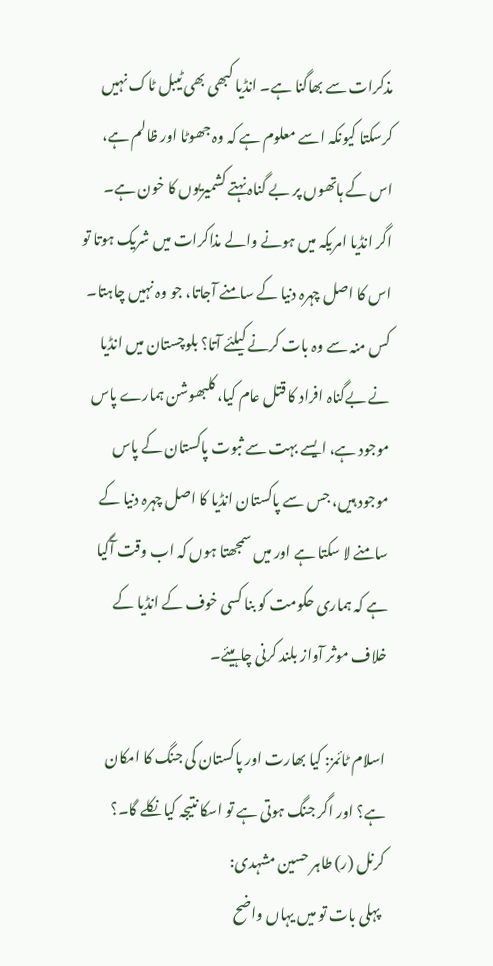مذکرات سے بھاگنا ہے۔ انڈیا کبھی بھی ٹیبل ٹاک نہیں کرسکتا کیونکہ اسے معلوم ہے کہ وہ جھوٹا اور ظالم ہے، اس کے ہاتھوں پر بے گناہ نہتے کشمیریوں کا خون ہے۔ اگر انڈیا امریکہ میں ہونے والے مذاکرات میں شریک ہوتا تو اس کا اصل چہرہ دنیا کے سامنے آجاتا، جو وہ نہیں چاہتا۔ کس منہ سے وہ بات کرنے کیلئے آتا؟ بلوچستان میں انڈیا نے بےگناہ افراد کا قتل عام کیا، کلبھوشن ہمارے پاس موجود ہے، ایسے بہت سے ثبوت پاکستان کے پاس موجود ہیں، جس سے پاکستان انڈیا کا اصل چہرہ دنیا کے سامنے لا سکتا ہے اور میں سمجھتا ہوں کہ اب وقت آگیا ہے کہ ہماری حکومت کو بنا کسی خوف کے انڈیا کے خلاف موثر آواز بلند کرنی چاہیئے۔

اسلام ٹائمز: کیا بھارت اور پاکستان کی جنگ کا امکان ہے؟ اور اگر جنگ ہوتی ہے تو اسکا نتیجہ کیا نکلے گا۔؟
کرنل (ر) طاہر حسین مشہدی:
 پہلی بات تو میں یہاں واضح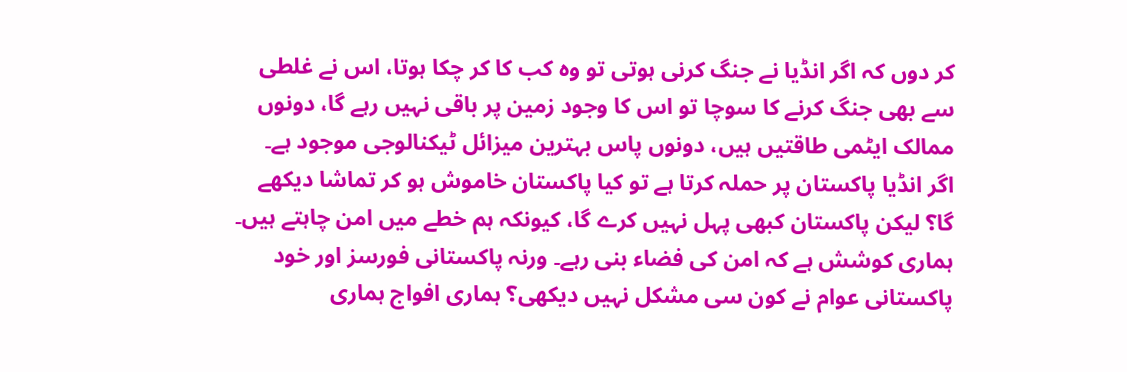کر دوں کہ اگر انڈیا نے جنگ کرنی ہوتی تو وہ کب کا کر چکا ہوتا، اس نے غلطی سے بھی جنگ کرنے کا سوچا تو اس کا وجود زمین پر باقی نہیں رہے گا، دونوں ممالک ایٹمی طاقتیں ہیں، دونوں پاس بہترین میزائل ٹیکنالوجی موجود ہے۔ اگر انڈیا پاکستان پر حملہ کرتا ہے تو کیا پاکستان خاموش ہو کر تماشا دیکھے گا؟ لیکن پاکستان کبھی پہل نہیں کرے گا، کیونکہ ہم خطے میں امن چاہتے ہیں۔ ہماری کوشش ہے کہ امن کی فضاء بنی رہے۔ ورنہ پاکستانی فورسز اور خود پاکستانی عوام نے کون سی مشکل نہیں دیکھی؟ ہماری افواج ہماری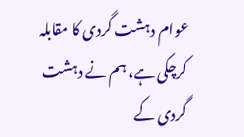عوام دہشت گردی کا مقابلہ کرچکی ہے، ہم نے دہشت گردی کے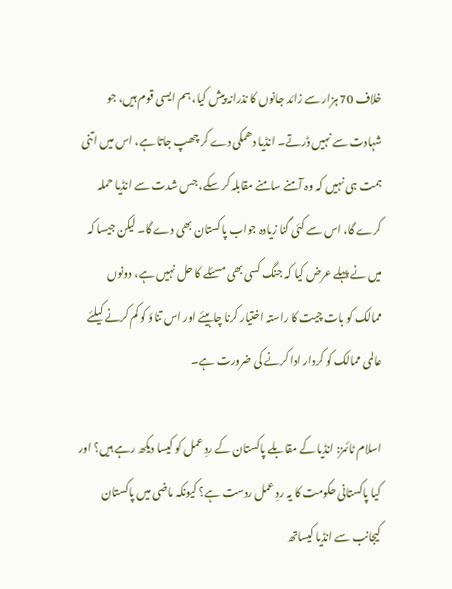خلاف 70 ہزار سے زائد جانوں کا نذرانہ پیش کیا، ہم ایسی قوم ہیں، جو شہادت سے نہیں ڈرتے۔ انڈیا دھمکی دے کر چھپ جاتا ہے، اس میں اتنی ہمت ہی نہیں کہ وہ آمنے سامنے مقابلہ کر سکے، جس شدت سے انڈیا حملہ کرے گا، اس سے کئی گنا زیادہ جواب پاکستان بھی دے گا۔ لیکن جیسا کہ میں نے پہلے عرض کیا کہ جنگ کسی بھی مسئلے کا حل نہیں ہے، دونوں ممالک کو بات چیت کا راستہ اختیار کرنا چاہیئے اور اس تناؤ کو کم کرنے کیلئے عالمی ممالک کو کردار ادا کرنے کی ضرورت ہے۔

اسلام ٹائمز: انڈیا کے مقابلے پاکستان کے ردِ عمل کو کیسا دیکھ رہے ہیں؟ اور کیا پاکستانی حکومت کا یہ ردِ عمل ردست ہے؟ کیونکہ ماضی میں پاکستان کیجانب سے انڈیا کیساتھ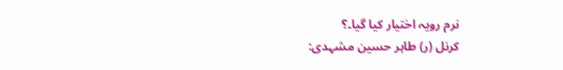نرم رویہ اختیار کیا گیا۔؟
کرنل (ر) طاہر حسین مشہدی: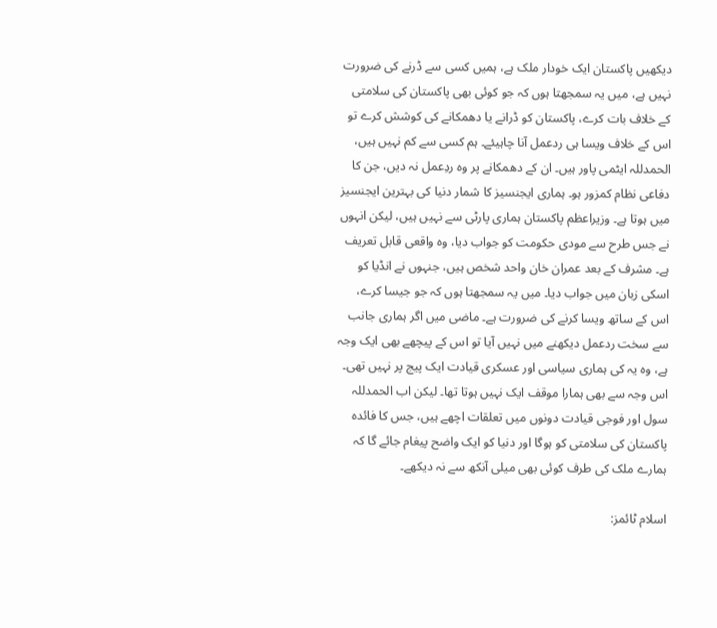دیکھیں پاکستان ایک خودار ملک ہے، ہمیں کسی سے ڈرنے کی ضرورت نہیں ہے، میں یہ سمجھتا ہوں کہ جو کوئی بھی پاکستان کی سلامتی کے خلاف بات کرے، پاکستان کو ڈرانے یا دھمکانے کی کوشش کرے تو اس کے خلاف ویسا ہی ردعمل آنا چاہیئے۔ ہم کسی سے کم نہیں ہیں، الحمدللہ ایٹمی پاور ہیں۔ ان کے دھمکانے پر وہ ردِعمل نہ دیں، جن کا دفاعی نظام کمزور ہو۔ ہماری ایجنسیز کا شمار دنیا کی بہترین ایجنسیز میں ہوتا ہے۔ وزیراعظم پاکستان ہماری پارٹی سے نہیں ہیں، لیکن انہوں نے جس طرح سے مودی حکومت کو جواب دیا، وہ واقعی قابل تعریف ہے۔ مشرف کے بعد عمران خان واحد شخص ہیں، جنہوں نے انڈیا کو اسکی زبان میں جواب دیا۔ میں یہ سمجھتا ہوں کہ جو جیسا کرے، اس کے ساتھ ویسا کرنے کی ضرورت ہے۔ ماضی میں اگر ہماری جانب سے سخت ردعمل دیکھنے میں نہیں آیا تو اس کے پیچھے بھی ایک وجہ ہے، وہ یہ کی ہماری سیاسی اور عسکری قیادت ایک پیج پر نہیں تھی۔ اس وجہ سے بھی ہمارا موقف ایک نہیں ہوتا تھا۔ لیکن اب الحمدللہ سول اور فوجی قیادت دونوں میں تعلقات اچھے ہیں، جس کا فائدہ پاکستان کی سلامتی کو ہوگا اور دنیا کو ایک واضح پیغام جائے گا کہ ہمارے ملک کی طرف کوئی بھی میلی آنکھ سے نہ دیکھے۔

اسلام ٹائمز: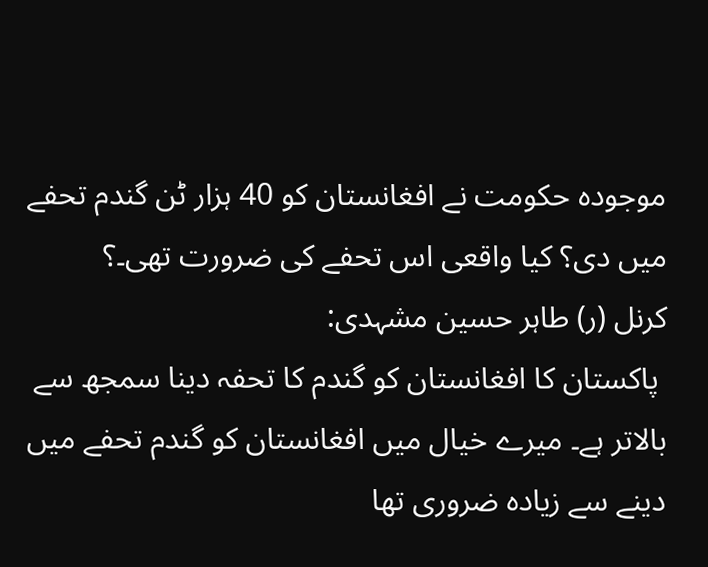موجودہ حکومت نے افغانستان کو 40 ہزار ٹن گندم تحفے میں دی؟ کیا واقعی اس تحفے کی ضرورت تھی۔؟
کرنل (ر) طاہر حسین مشہدی:
 پاکستان کا افغانستان کو گندم کا تحفہ دینا سمجھ سے بالاتر ہے۔ میرے خیال میں افغانستان کو گندم تحفے میں دینے سے زیادہ ضروری تھا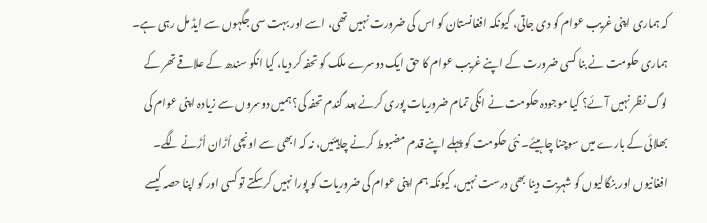کہ ہماری اپنی غریب عوام کو دی جاتی، کیونکہ افغانستان کو اس کی ضرورت نہیں تھی، اسے اور بہت سی جگہوں سے ایڈ مل رہی ہے۔ ہماری حکومت نے بنا کسی ضرورت کے اپنے غریب عوام کا حق ایک دوسرے ملک کو تحفہ کر دیا، کیا انکو سندھ کے علاقے تھر کے لوگ نظر نہیں آئے؟ کیا موجودہ حکومت نے انکی تمام ضروریات پوری کرنے بعد گندم تحفہ کی؟ ہمیں دوسروں سے زیادہ اپنی عوام کی بھلائی کے بارے میں سوچنا چاہیئے۔ نئی حکومت کو پہلے اپنے قدم مضبوط کرنے چاہیئیں، نہ کہ ابھی سے اونچی اُڑان اُڑنے لگے۔ افغانیوں اور بنگالیوں کو شہریت دینا بھی درست نہیں، کیونکہ ہم اپنی عوام کی ضروریات کو پورا نہیں کرسکتے تو کسی اور کو اپنا حصہ کیسے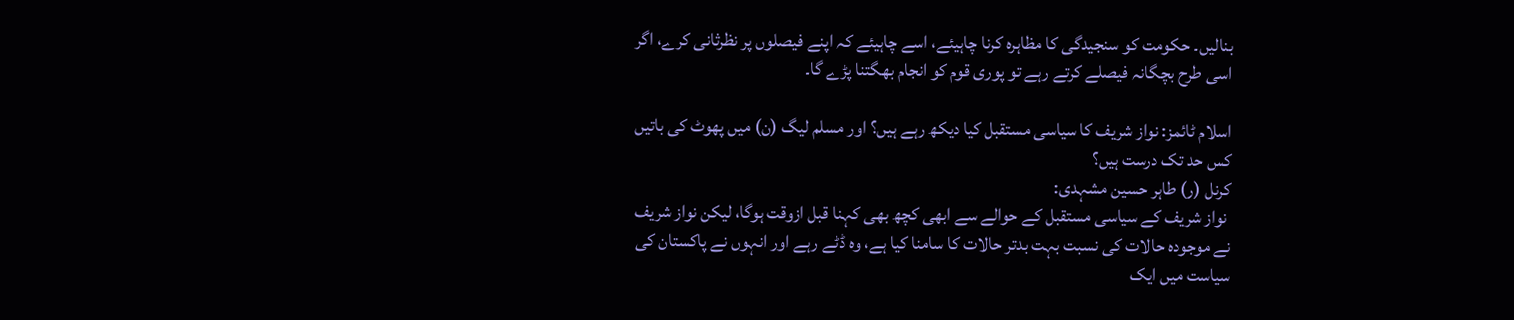بنالیں۔ حکومت کو سنجیدگی کا مظاہرہ کرنا چاہیئے، اسے چاہیئے کہ اپنے فیصلوں پر نظرثانی کرے، اگر اسی طرح بچگانہ فیصلے کرتے رہے تو پوری قوم کو انجام بھگتنا پڑے گا۔

اسلام ٹائمز: نواز شریف کا سیاسی مستقبل کیا دیکھ رہے ہیں؟ اور مسلم لیگ (ن) میں پھوٹ کی باتیں کس حد تک درست ہیں؟
کرنل (ر) طاہر حسین مشہدی:
 نواز شریف کے سیاسی مستقبل کے حوالے سے ابھی کچھ بھی کہنا قبل ازوقت ہوگا، لیکن نواز شریف نے موجودہ حالات کی نسبت بہت بدتر حالات کا سامنا کیا ہے، وہ ڈٹے رہے اور انہوں نے پاکستان کی سیاست میں ایک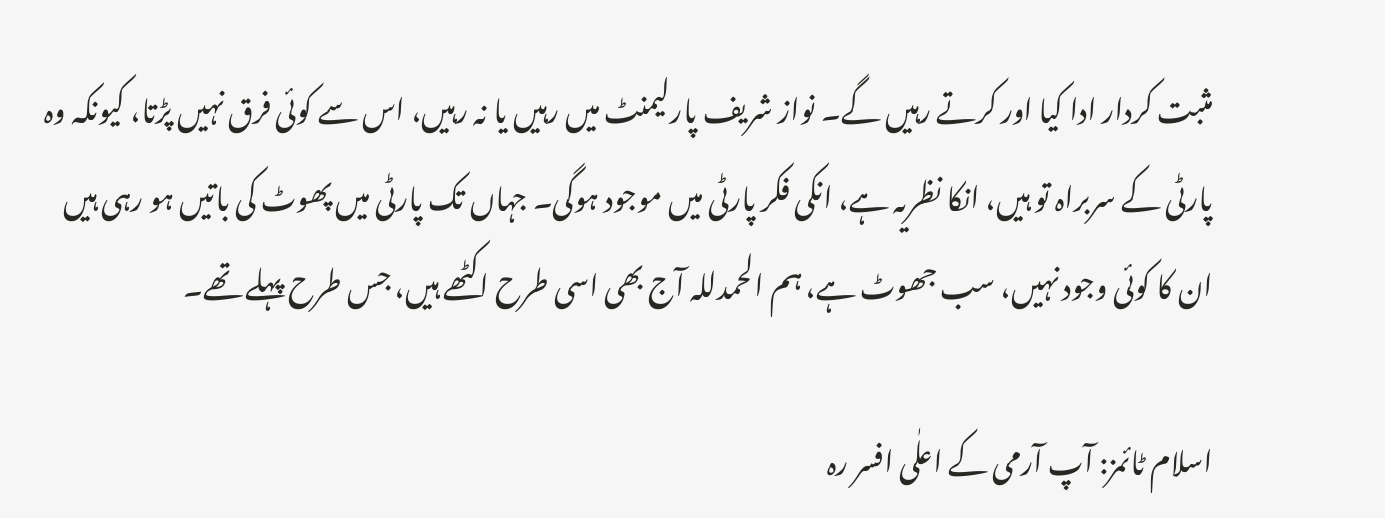مثبت کردار ادا کیا اور کرتے رہیں گے۔ نواز شریف پارلیمنٹ میں رہیں یا نہ رہیں، اس سے کوئی فرق نہیں پڑتا، کیونکہ وہ پارٹی کے سربراہ تو ہیں، انکا نظریہ ہے، انکی فکر پارٹی میں موجود ہوگی۔ جہاں تک پارٹی میں پھوٹ کی باتیں ہو رہی ہیں ان کا کوئی وجود نہیں، سب جھوٹ ہے، ہم الحمدللہ آج بھی اسی طرح اکٹھے ہیں، جس طرح پہلے تھے۔

اسلام ٹائمز: آپ آرمی کے اعلٰی افسر رہ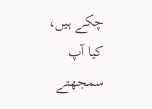چکے ہیں، کیا آپ سمجھتے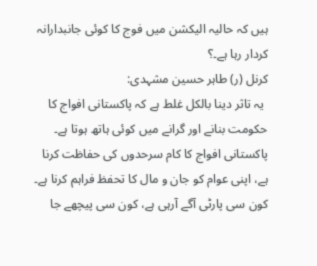ہیں کہ حالیہ الیکشن میں فوج کا کوئی جانبدارانہ کردار رہا ہے۔؟
کرنل (ر) طاہر حسین مشہدی:
 یہ تاثر دینا بالکل غلط ہے کہ پاکستانی افواج کا حکومت بنانے اور گرانے میں کوئی ہاتھ ہوتا ہے۔ پاکستانی افواج کا کام سرحدوں کی حفاظت کرنا ہے، اپنی عوام کو جان و مال کا تحفظ فراہم کرنا ہے۔ کون سی پارٹی آگے آرہی ہے، کون سی پیچھے جا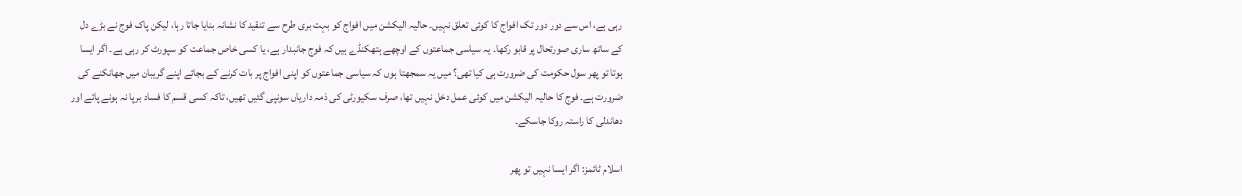رہی ہے، اس سے دور دور تک افواج کا کوئی تعلق نہیں۔ حالیہ الیکشن میں افواج کو بہت بری طرح سے تنقید کا نشانہ بنایا جاتا رہا، لیکن پاک فوج نے بڑے دل کے ساتھ ساری صورتحال پر قابو رکھا۔ یہ سیاسی جماعتوں کے اوچھے ہتھکنڈے ہیں کہ فوج جانبدار ہے، یا کسی خاص جماعت کو سپورٹ کر رہی ہے۔ اگر ایسا ہوتا تو پھر سول حکومت کی ضرورت ہی کیا تھی؟ میں یہ سمجھتا ہوں کہ سیاسی جماعتوں کو اپنی افواج پر بات کرنے کے بجائے اپنے گریبان میں جھانکنے کی ضرورت ہے۔ فوج کا حالیہ الیکشن میں کوئی عمل دخل نہیں تھا، صرف سکیورٹی کی ذمہ داریاں سونپی گئیں تھیں، تاکہ کسی قسم کا فساد برپا نہ ہونے پائے اور دھاندلی کا راستہ روکا جاسکے۔

اسلام ٹائمز: اگر ایسا نہیں تو پھر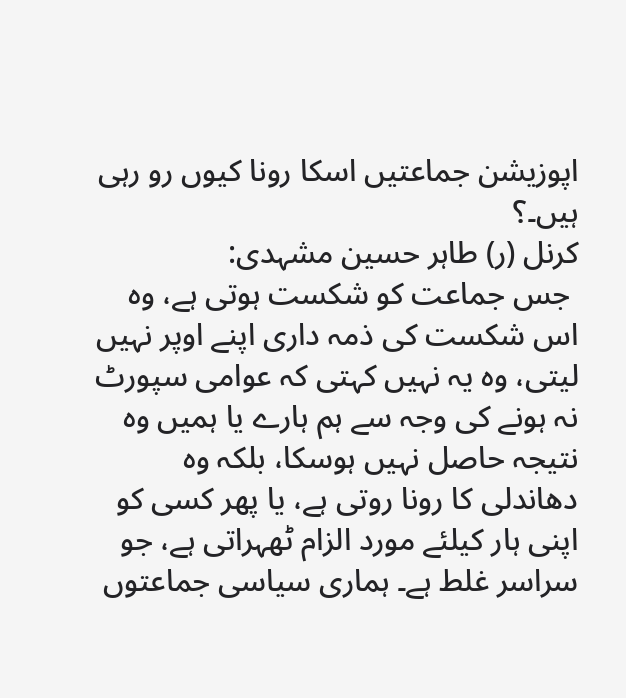اپوزیشن جماعتیں اسکا رونا کیوں رو رہی ہیں۔؟
کرنل (ر) طاہر حسین مشہدی:
 جس جماعت کو شکست ہوتی ہے، وہ اس شکست کی ذمہ داری اپنے اوپر نہیں لیتی، وہ یہ نہیں کہتی کہ عوامی سپورٹ نہ ہونے کی وجہ سے ہم ہارے یا ہمیں وہ نتیجہ حاصل نہیں ہوسکا، بلکہ وہ دھاندلی کا رونا روتی ہے، یا پھر کسی کو اپنی ہار کیلئے مورد الزام ٹھہراتی ہے، جو سراسر غلط ہے۔ ہماری سیاسی جماعتوں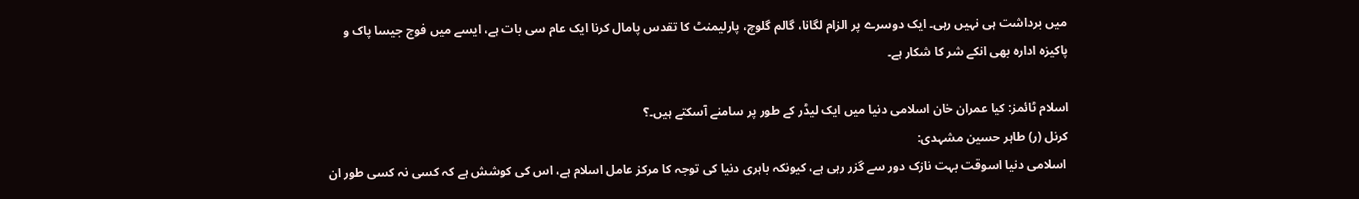میں برداشت ہی نہیں رہی۔ ایک دوسرے پر الزام لگانا، گالم گلوچ، پارلیمنٹ کا تقدس پامال کرنا ایک عام سی بات ہے، ایسے میں فوج جیسا پاک و پاکیزہ ادارہ بھی انکے شر کا شکار ہے۔

اسلام ٹائمز: کیا عمران خان اسلامی دنیا میں ایک لیڈر کے طور پر سامنے آسکتے ہیں۔؟
کرنل (ر) طاہر حسین مشہدی:
 اسلامی دنیا اسوقت بہت نازک دور سے گزر رہی ہے، کیونکہ باہری دنیا کی توجہ کا مرکز عامل اسلام ہے، اس کی کوشش ہے کہ کسی نہ کسی طور ان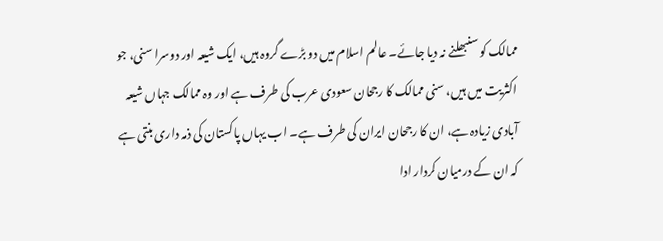ممالک کو سنبھلنے نہ دیا جائے۔ عالم اسلام میں دو بڑے گروہ ہیں، ایک شیعہ اور دوسرا سنی، جو اکثریت میں ہیں، سنی ممالک کا رجحان سعودی عرب کی طرف ہے اور وہ ممالک جہاں شیعہ آبادی زیادہ ہے، ان کا رجحان ایران کی طرف ہے۔ اب یہاں پاکستان کی ذمہ داری بنتی ہے کہ ان کے درمیان کردار ادا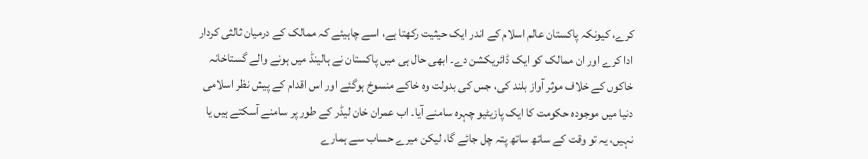کرے، کیونکہ پاکستان عالم اسلام کے اندر ایک حیثیت رکھتا ہے، اسے چاہیئے کہ ممالک کے درمیان ثالثی کردار ادا کرے اور ان ممالک کو ایک ڈائریکشن دے۔ ابھی حال ہی میں پاکستان نے ہالینڈ میں ہونے والے گستاخانہ خاکوں کے خلاف موثر آواز بلند کی، جس کی بدولت وہ خاکے منسوخ ہوگئے اور اس اقدام کے پیش نظر اسلامی دنیا میں موجودہ حکومت کا ایک پازیٹیو چہرہ سامنے آیا۔ اب عمران خان لیڈر کے طور پر سامنے آسکتے ہیں یا نہیں، یہ تو وقت کے ساتھ ساتھ پتہ چل جائے گا، لیکن میرے حساب سے ہمارے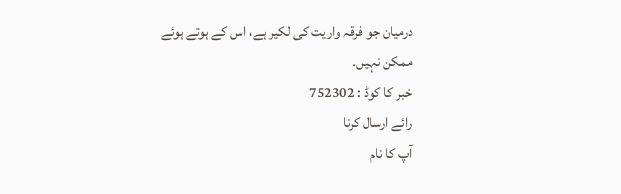درمیان جو فرقہ واریت کی لکیر ہے، اس کے ہوتے ہوئے ممکن نہیں۔
خبر کا کوڈ : 752302
رائے ارسال کرنا
آپ کا نام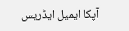آپکا ایمیل ایڈریس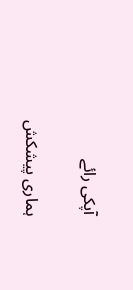آپکی رائے

ہماری پیشکش